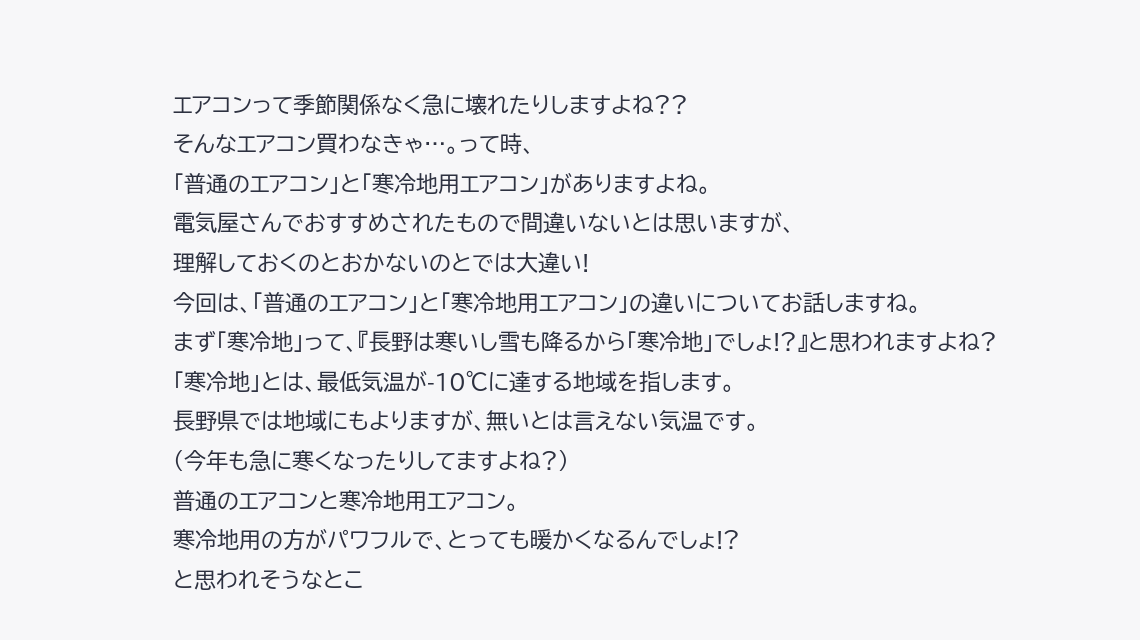エアコンって季節関係なく急に壊れたりしますよね??
そんなエアコン買わなきゃ…。って時、
「普通のエアコン」と「寒冷地用エアコン」がありますよね。
電気屋さんでおすすめされたもので間違いないとは思いますが、
理解しておくのとおかないのとでは大違い!
今回は、「普通のエアコン」と「寒冷地用エアコン」の違いについてお話しますね。
まず「寒冷地」って、『長野は寒いし雪も降るから「寒冷地」でしょ!?』と思われますよね?
「寒冷地」とは、最低気温が-10℃に達する地域を指します。
長野県では地域にもよりますが、無いとは言えない気温です。
(今年も急に寒くなったりしてますよね?)
普通のエアコンと寒冷地用エアコン。
寒冷地用の方がパワフルで、とっても暖かくなるんでしょ!?
と思われそうなとこ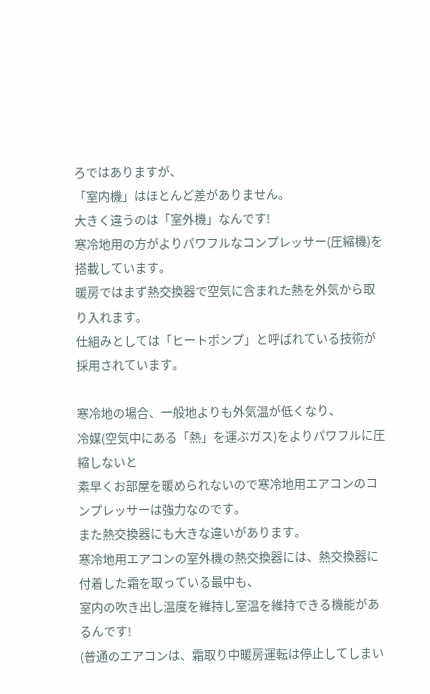ろではありますが、
「室内機」はほとんど差がありません。
大きく違うのは「室外機」なんです!
寒冷地用の方がよりパワフルなコンプレッサー(圧縮機)を搭載しています。
暖房ではまず熱交換器で空気に含まれた熱を外気から取り入れます。
仕組みとしては「ヒートポンプ」と呼ばれている技術が採用されています。

寒冷地の場合、一般地よりも外気温が低くなり、
冷媒(空気中にある「熱」を運ぶガス)をよりパワフルに圧縮しないと
素早くお部屋を暖められないので寒冷地用エアコンのコンプレッサーは強力なのです。
また熱交換器にも大きな違いがあります。
寒冷地用エアコンの室外機の熱交換器には、熱交換器に付着した霜を取っている最中も、
室内の吹き出し温度を維持し室温を維持できる機能があるんです!
(普通のエアコンは、霜取り中暖房運転は停止してしまい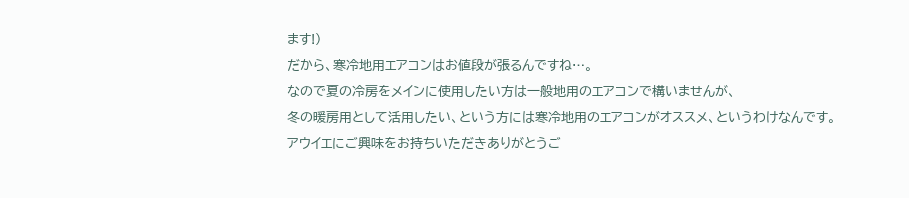ます!)
だから、寒冷地用エアコンはお値段が張るんですね…。
なので夏の冷房をメインに使用したい方は一般地用のエアコンで構いませんが、
冬の暖房用として活用したい、という方には寒冷地用のエアコンがオススメ、というわけなんです。
アウイエにご興味をお持ちいただきありがとうご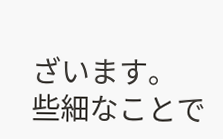ざいます。
些細なことで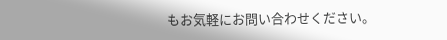もお気軽にお問い合わせください。